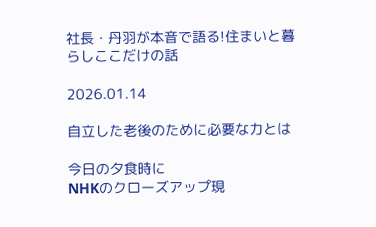社長・丹羽が本音で語る!住まいと暮らしここだけの話

2026.01.14

自立した老後のために必要な力とは

今日の夕食時に
NHKのクローズアップ現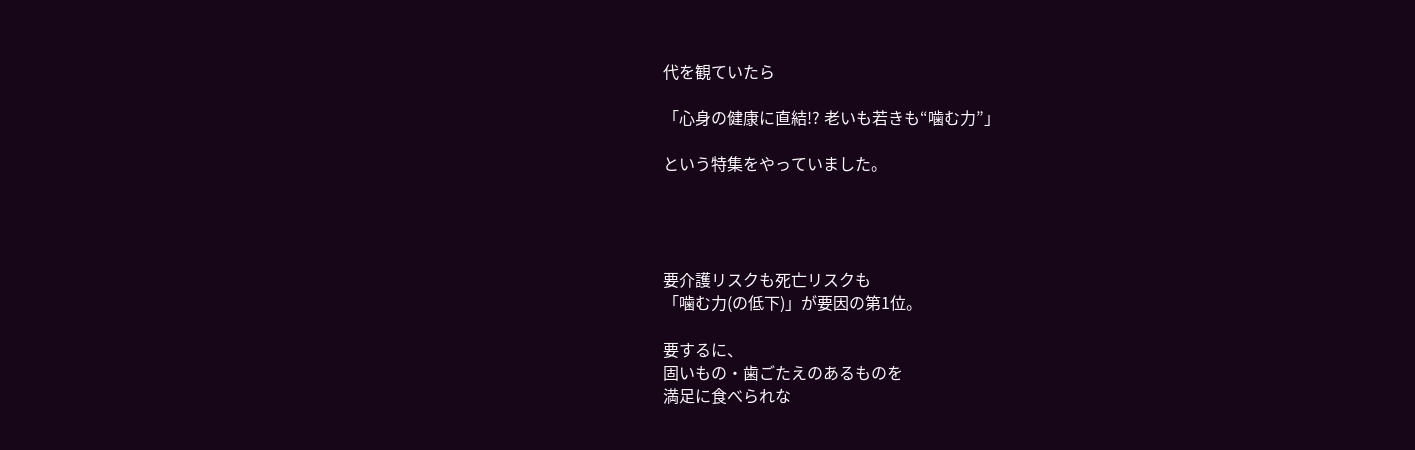代を観ていたら

「心身の健康に直結!? 老いも若きも“噛む力”」

という特集をやっていました。




要介護リスクも死亡リスクも
「噛む力(の低下)」が要因の第1位。

要するに、
固いもの・歯ごたえのあるものを
満足に食べられな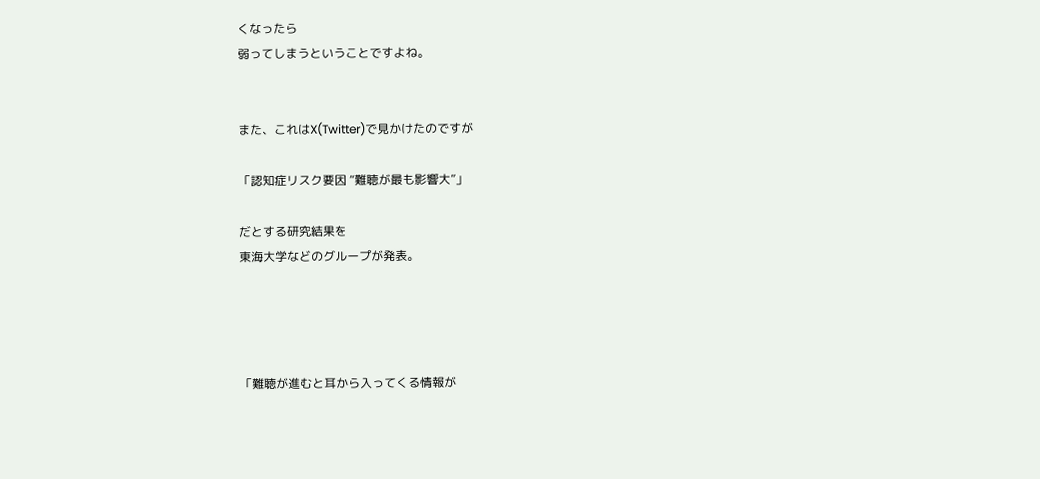くなったら
弱ってしまうということですよね。


また、これはX(Twitter)で見かけたのですが

「認知症リスク要因 “難聴が最も影響大”」

だとする研究結果を
東海大学などのグループが発表。




「難聴が進むと耳から入ってくる情報が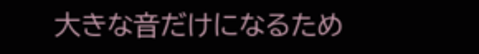大きな音だけになるため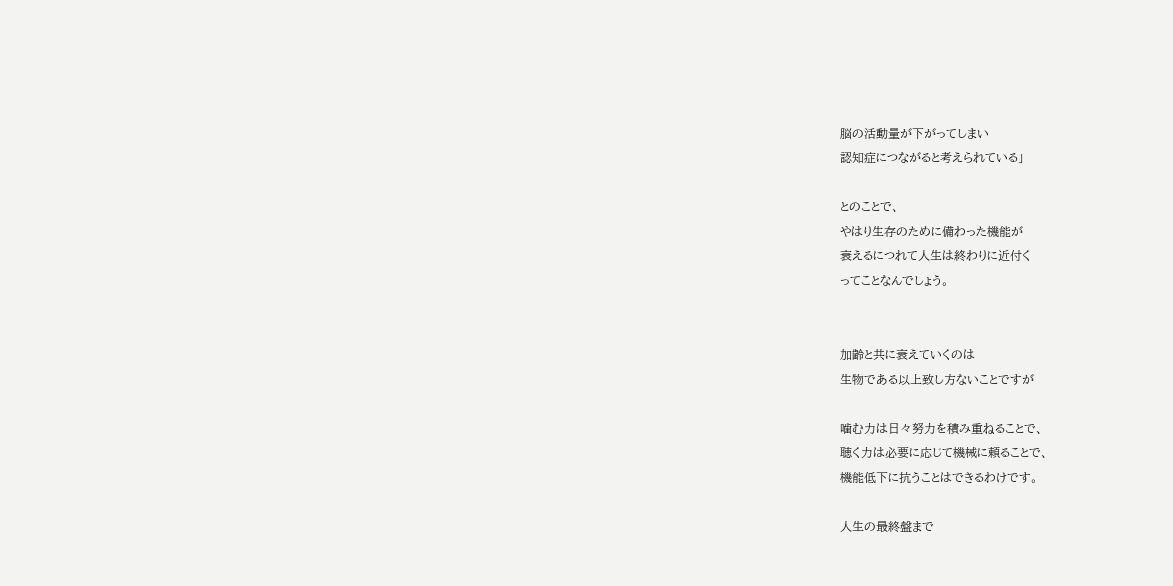脳の活動量が下がってしまい
認知症につながると考えられている」

とのことで、
やはり生存のために備わった機能が
衰えるにつれて人生は終わりに近付く
ってことなんでしょう。


加齢と共に衰えていくのは
生物である以上致し方ないことですが

噛む力は日々努力を積み重ねることで、
聴く力は必要に応じて機械に頼ることで、
機能低下に抗うことはできるわけです。

人生の最終盤まで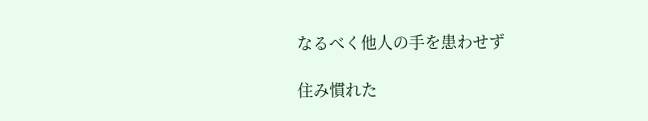なるべく他人の手を患わせず

住み慣れた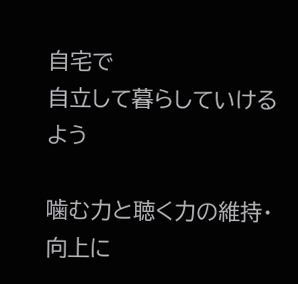自宅で
自立して暮らしていけるよう

噛む力と聴く力の維持・向上に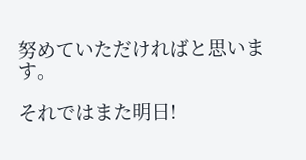努めていただければと思います。

それではまた明日!